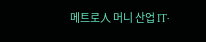메트로人 머니 산업 IT·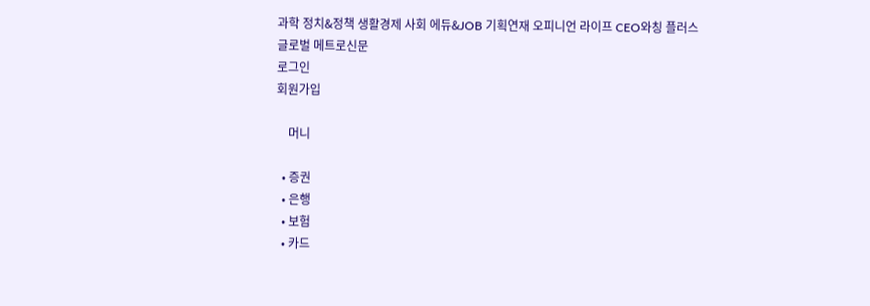과학 정치&정책 생활경제 사회 에듀&JOB 기획연재 오피니언 라이프 CEO와칭 플러스
글로벌 메트로신문
로그인
회원가입

    머니

  • 증권
  • 은행
  • 보험
  • 카드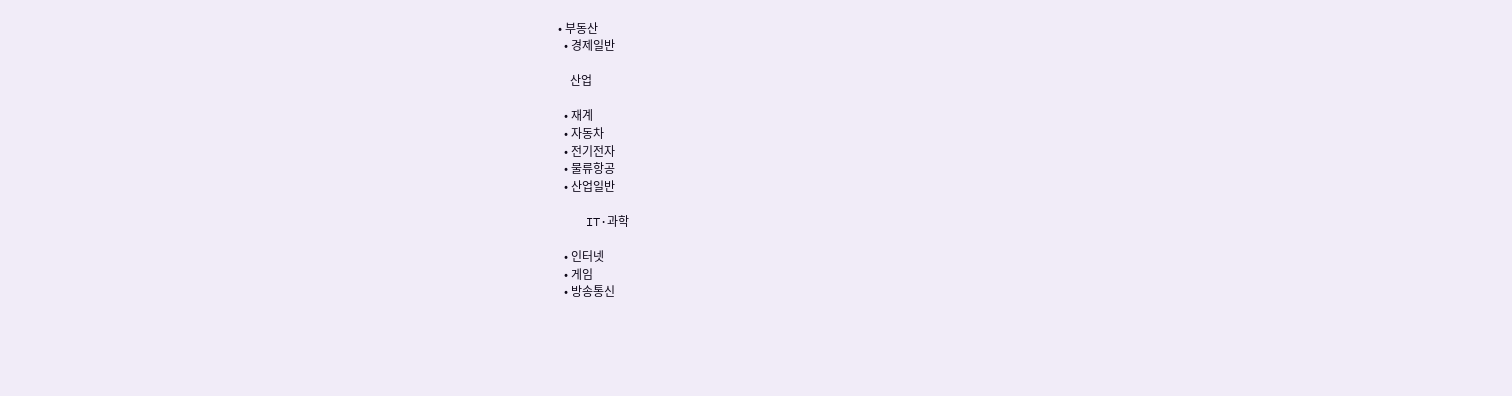• 부동산
  • 경제일반

    산업

  • 재계
  • 자동차
  • 전기전자
  • 물류항공
  • 산업일반

    IT·과학

  • 인터넷
  • 게임
  • 방송통신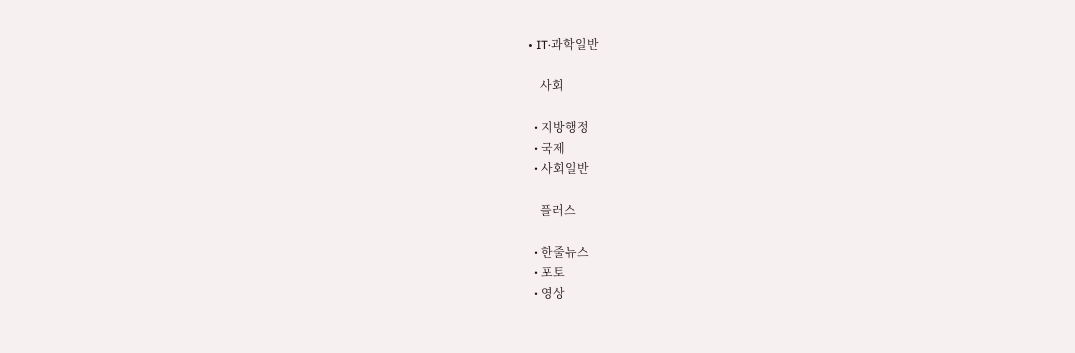• IT·과학일반

    사회

  • 지방행정
  • 국제
  • 사회일반

    플러스

  • 한줄뉴스
  • 포토
  • 영상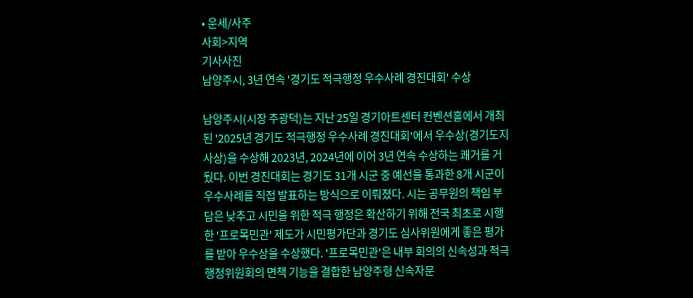• 운세/사주
사회>지역
기사사진
남양주시, 3년 연속 '경기도 적극행정 우수사례 경진대회' 수상

남양주시(시장 주광덕)는 지난 25일 경기아트센터 컨벤션홀에서 개최된 '2025년 경기도 적극행정 우수사례 경진대회'에서 우수상(경기도지사상)을 수상해 2023년, 2024년에 이어 3년 연속 수상하는 쾌거를 거뒀다. 이번 경진대회는 경기도 31개 시군 중 예선을 통과한 8개 시군이 우수사례를 직접 발표하는 방식으로 이뤄졌다. 시는 공무원의 책임 부담은 낮추고 시민을 위한 적극 행정은 확산하기 위해 전국 최초로 시행한 '프로목민관' 제도가 시민평가단과 경기도 심사위원에게 좋은 평가를 받아 우수상을 수상했다. '프로목민관'은 내부 회의의 신속성과 적극행정위원회의 면책 기능을 결합한 남양주형 신속자문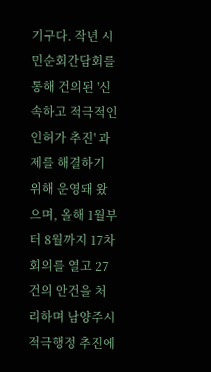기구다. 작년 시민순회간담회를 통해 건의된 '신속하고 적극적인 인허가 추진' 과제를 해결하기 위해 운영돼 왔으며, 올해 1월부터 8월까지 17차 회의를 열고 27건의 안건을 처리하며 남양주시 적극행정 추진에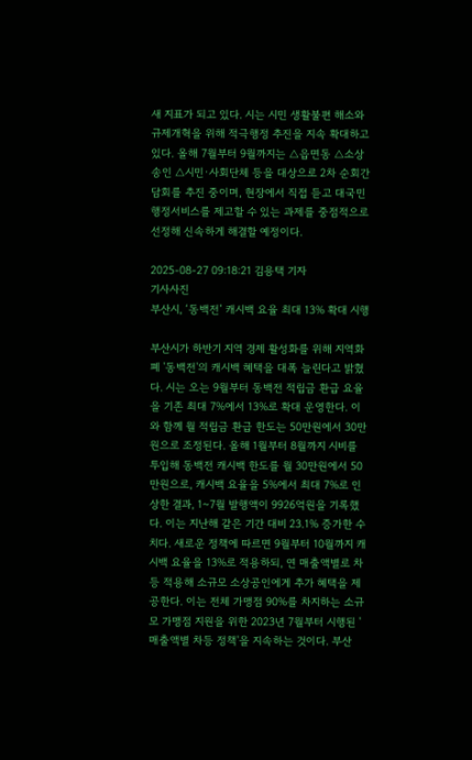새 지표가 되고 있다. 시는 시민 생활불편 해소와 규제개혁을 위해 적극행정 추진을 지속 확대하고 있다. 올해 7월부터 9월까지는 △읍면동 △소상송인 △시민·사회단체 등을 대상으로 2차 순회간담회를 추진 중이며, 현장에서 직접 듣고 대국민 행정서비스를 제고할 수 있는 과제를 중점적으로 선정해 신속하게 해결할 예정이다.

2025-08-27 09:18:21 김용택 기자
기사사진
부산시, ‘동백전’ 캐시백 요율 최대 13% 확대 시행

부산시가 하반기 지역 경제 활성화를 위해 지역화폐 '동백전'의 캐시백 혜택을 대폭 늘린다고 밝혔다. 시는 오는 9월부터 동백전 적립금 환급 요율을 기존 최대 7%에서 13%로 확대 운영한다. 이와 함께 월 적립금 환급 한도는 50만원에서 30만원으로 조정된다. 올해 1월부터 8월까지 시비를 투입해 동백전 캐시백 한도를 월 30만원에서 50만원으로, 캐시백 요율을 5%에서 최대 7%로 인상한 결과, 1~7월 발행액이 9926억원을 기록했다. 이는 지난해 같은 기간 대비 23.1% 증가한 수치다. 새로운 정책에 따르면 9월부터 10월까지 캐시백 요율을 13%로 적용하되, 연 매출액별로 차등 적용해 소규모 소상공인에게 추가 혜택을 제공한다. 이는 전체 가맹점 90%를 차지하는 소규모 가맹점 지원을 위한 2023년 7월부터 시행된 '매출액별 차등 정책'을 지속하는 것이다. 부산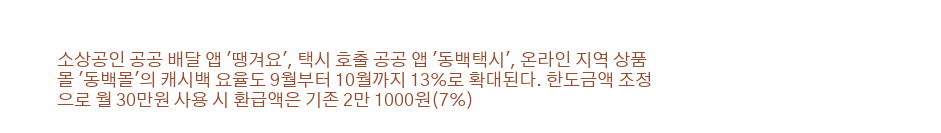소상공인 공공 배달 앱 '땡겨요', 택시 호출 공공 앱 '동백택시', 온라인 지역 상품 몰 '동백몰'의 캐시백 요율도 9월부터 10월까지 13%로 확대된다. 한도금액 조정으로 월 30만원 사용 시 환급액은 기존 2만 1000원(7%)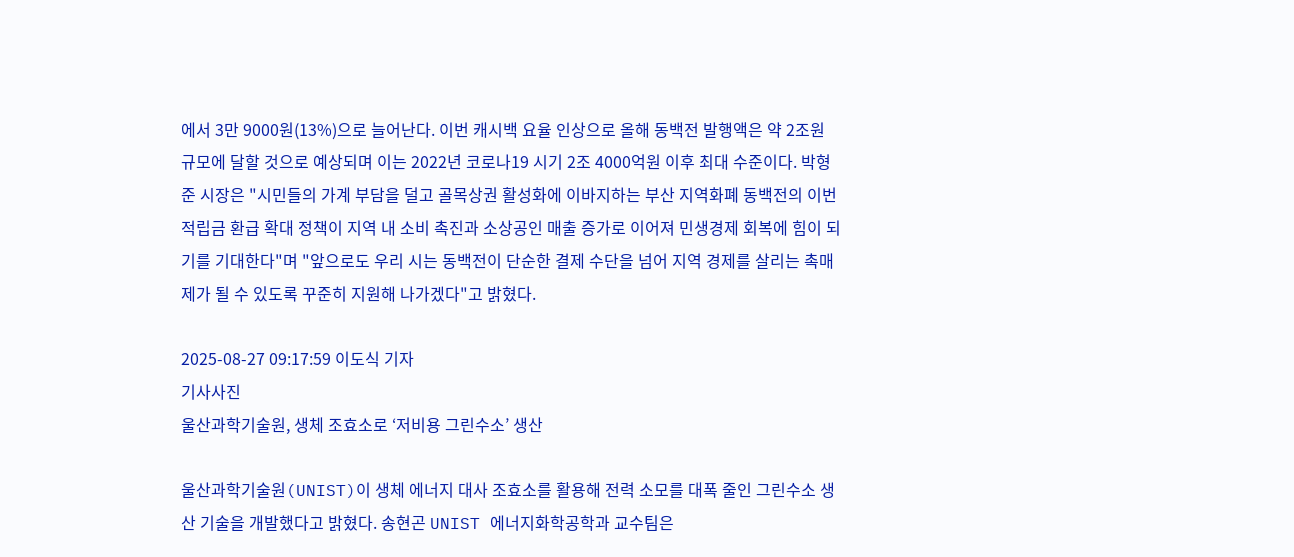에서 3만 9000원(13%)으로 늘어난다. 이번 캐시백 요율 인상으로 올해 동백전 발행액은 약 2조원 규모에 달할 것으로 예상되며 이는 2022년 코로나19 시기 2조 4000억원 이후 최대 수준이다. 박형준 시장은 "시민들의 가계 부담을 덜고 골목상권 활성화에 이바지하는 부산 지역화폐 동백전의 이번 적립금 환급 확대 정책이 지역 내 소비 촉진과 소상공인 매출 증가로 이어져 민생경제 회복에 힘이 되기를 기대한다"며 "앞으로도 우리 시는 동백전이 단순한 결제 수단을 넘어 지역 경제를 살리는 촉매제가 될 수 있도록 꾸준히 지원해 나가겠다"고 밝혔다.

2025-08-27 09:17:59 이도식 기자
기사사진
울산과학기술원, 생체 조효소로 ‘저비용 그린수소’ 생산

울산과학기술원(UNIST)이 생체 에너지 대사 조효소를 활용해 전력 소모를 대폭 줄인 그린수소 생산 기술을 개발했다고 밝혔다. 송현곤 UNIST 에너지화학공학과 교수팀은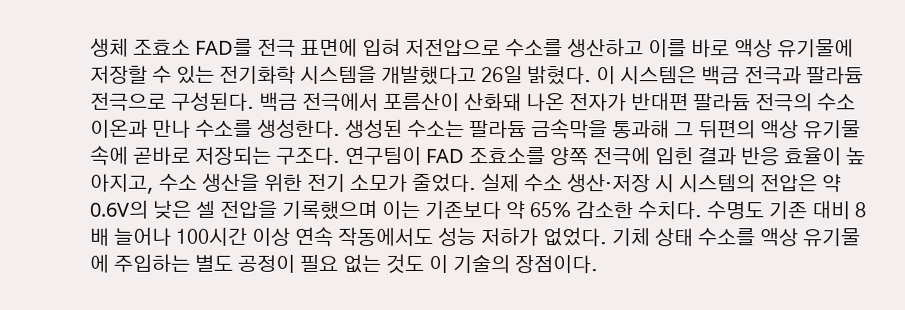생체 조효소 FAD를 전극 표면에 입혀 저전압으로 수소를 생산하고 이를 바로 액상 유기물에 저장할 수 있는 전기화학 시스템을 개발했다고 26일 밝혔다. 이 시스템은 백금 전극과 팔라듐 전극으로 구성된다. 백금 전극에서 포름산이 산화돼 나온 전자가 반대편 팔라듐 전극의 수소이온과 만나 수소를 생성한다. 생성된 수소는 팔라듐 금속막을 통과해 그 뒤편의 액상 유기물 속에 곧바로 저장되는 구조다. 연구팀이 FAD 조효소를 양쪽 전극에 입힌 결과 반응 효율이 높아지고, 수소 생산을 위한 전기 소모가 줄었다. 실제 수소 생산·저장 시 시스템의 전압은 약 0.6V의 낮은 셀 전압을 기록했으며 이는 기존보다 약 65% 감소한 수치다. 수명도 기존 대비 8배 늘어나 100시간 이상 연속 작동에서도 성능 저하가 없었다. 기체 상태 수소를 액상 유기물에 주입하는 별도 공정이 필요 없는 것도 이 기술의 장점이다.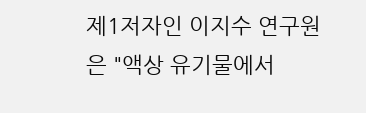제1저자인 이지수 연구원은 "액상 유기물에서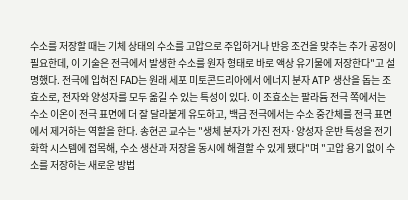수소를 저장할 때는 기체 상태의 수소를 고압으로 주입하거나 반응 조건을 맞추는 추가 공정이 필요한데, 이 기술은 전극에서 발생한 수소를 원자 형태로 바로 액상 유기물에 저장한다"고 설명했다. 전극에 입혀진 FAD는 원래 세포 미토콘드리아에서 에너지 분자 ATP 생산을 돕는 조효소로, 전자와 양성자를 모두 옮길 수 있는 특성이 있다. 이 조효소는 팔라듐 전극 쪽에서는 수소 이온이 전극 표면에 더 잘 달라붙게 유도하고, 백금 전극에서는 수소 중간체를 전극 표면에서 제거하는 역할을 한다. 송현곤 교수는 "생체 분자가 가진 전자·양성자 운반 특성을 전기화학 시스템에 접목해, 수소 생산과 저장을 동시에 해결할 수 있게 됐다"며 "고압 용기 없이 수소를 저장하는 새로운 방법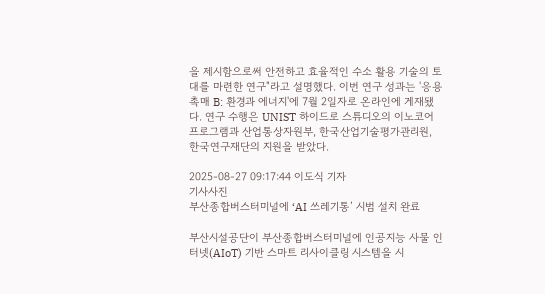을 제시함으로써 안전하고 효율적인 수소 활용 기술의 토대를 마련한 연구"라고 설명했다. 이번 연구 성과는 '응용 촉매 B: 환경과 에너지'에 7월 2일자로 온라인에 게재됐다. 연구 수행은 UNIST 하이드로 스튜디오의 이노코어 프로그램과 산업통상자원부, 한국산업기술평가관리원, 한국연구재단의 지원을 받았다.

2025-08-27 09:17:44 이도식 기자
기사사진
부산종합버스터미널에 ‘AI 쓰레기통’ 시범 설치 완료

부산시설공단이 부산종합버스터미널에 인공지능 사물 인터넷(AIoT) 기반 스마트 리사이클링 시스템을 시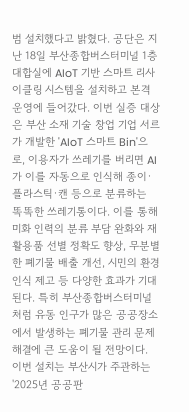범 설치했다고 밝혔다. 공단은 지난 18일 부산종합버스터미널 1층 대합실에 AIoT 기반 스마트 리사이클링 시스템을 설치하고 본격 운영에 들어갔다. 이번 실증 대상은 부산 소재 기술 창업 기업 서르가 개발한 'AIoT 스마트 Bin'으로, 이용자가 쓰레기를 버리면 AI가 이를 자동으로 인식해 종이·플라스틱·캔 등으로 분류하는 똑똑한 쓰레기통이다. 이를 통해 미화 인력의 분류 부담 완화와 재활용품 선별 정확도 향상, 무분별한 폐기물 배출 개선, 시민의 환경 인식 제고 등 다양한 효과가 기대된다. 특히 부산종합버스터미널처럼 유동 인구가 많은 공공장소에서 발생하는 폐기물 관리 문제 해결에 큰 도움이 될 전망이다. 이번 설치는 부산시가 주관하는 '2025년 공공판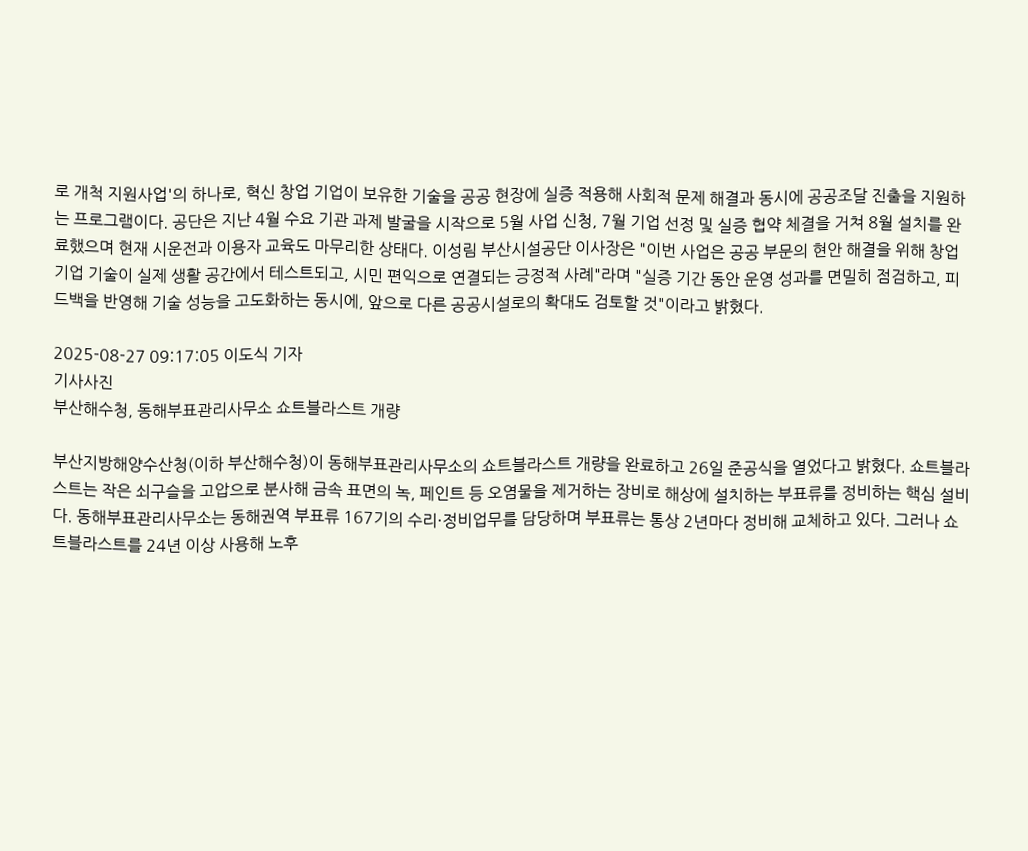로 개척 지원사업'의 하나로, 혁신 창업 기업이 보유한 기술을 공공 현장에 실증 적용해 사회적 문제 해결과 동시에 공공조달 진출을 지원하는 프로그램이다. 공단은 지난 4월 수요 기관 과제 발굴을 시작으로 5월 사업 신청, 7월 기업 선정 및 실증 협약 체결을 거쳐 8월 설치를 완료했으며 현재 시운전과 이용자 교육도 마무리한 상태다. 이성림 부산시설공단 이사장은 "이번 사업은 공공 부문의 현안 해결을 위해 창업 기업 기술이 실제 생활 공간에서 테스트되고, 시민 편익으로 연결되는 긍정적 사례"라며 "실증 기간 동안 운영 성과를 면밀히 점검하고, 피드백을 반영해 기술 성능을 고도화하는 동시에, 앞으로 다른 공공시설로의 확대도 검토할 것"이라고 밝혔다.

2025-08-27 09:17:05 이도식 기자
기사사진
부산해수청, 동해부표관리사무소 쇼트블라스트 개량

부산지방해양수산청(이하 부산해수청)이 동해부표관리사무소의 쇼트블라스트 개량을 완료하고 26일 준공식을 열었다고 밝혔다. 쇼트블라스트는 작은 쇠구슬을 고압으로 분사해 금속 표면의 녹, 페인트 등 오염물을 제거하는 장비로 해상에 설치하는 부표류를 정비하는 핵심 설비다. 동해부표관리사무소는 동해권역 부표류 167기의 수리·정비업무를 담당하며 부표류는 통상 2년마다 정비해 교체하고 있다. 그러나 쇼트블라스트를 24년 이상 사용해 노후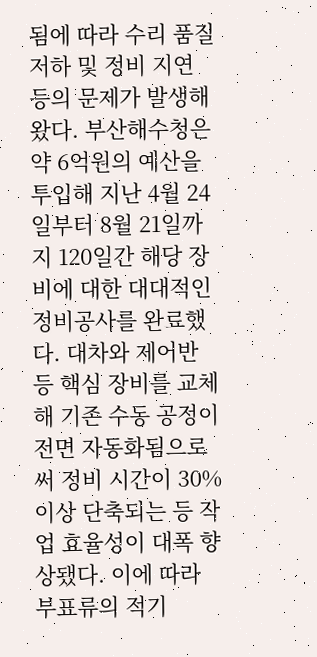됨에 따라 수리 품질 저하 및 정비 지연 등의 문제가 발생해 왔다. 부산해수청은 약 6억원의 예산을 투입해 지난 4월 24일부터 8월 21일까지 120일간 해당 장비에 대한 대대적인 정비공사를 완료했다. 대차와 제어반 등 핵심 장비를 교체해 기존 수동 공정이 전면 자동화됨으로써 정비 시간이 30% 이상 단축되는 등 작업 효율성이 대폭 향상됐다. 이에 따라 부표류의 적기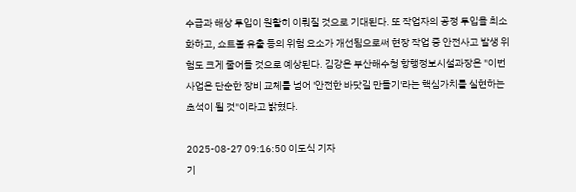수급과 해상 투입이 원활히 이뤄질 것으로 기대된다. 또 작업자의 공정 투입을 최소화하고, 쇼트볼 유출 등의 위험 요소가 개선됨으로써 현장 작업 중 안전사고 발생 위험도 크게 줄어들 것으로 예상된다. 김강온 부산해수청 항행정보시설과장은 "이번 사업은 단순한 장비 교체를 넘어 '안전한 바닷길 만들기'라는 핵심가치를 실현하는 초석이 될 것"이라고 밝혔다.

2025-08-27 09:16:50 이도식 기자
기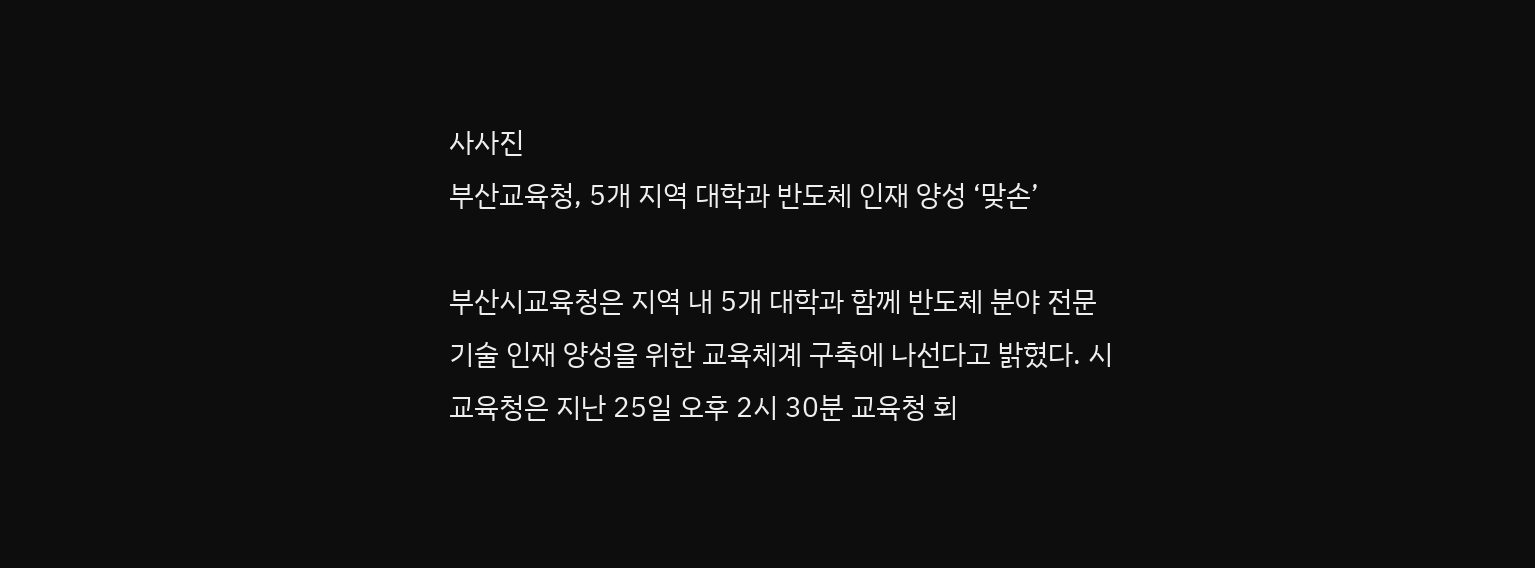사사진
부산교육청, 5개 지역 대학과 반도체 인재 양성 ‘맞손’

부산시교육청은 지역 내 5개 대학과 함께 반도체 분야 전문 기술 인재 양성을 위한 교육체계 구축에 나선다고 밝혔다. 시교육청은 지난 25일 오후 2시 30분 교육청 회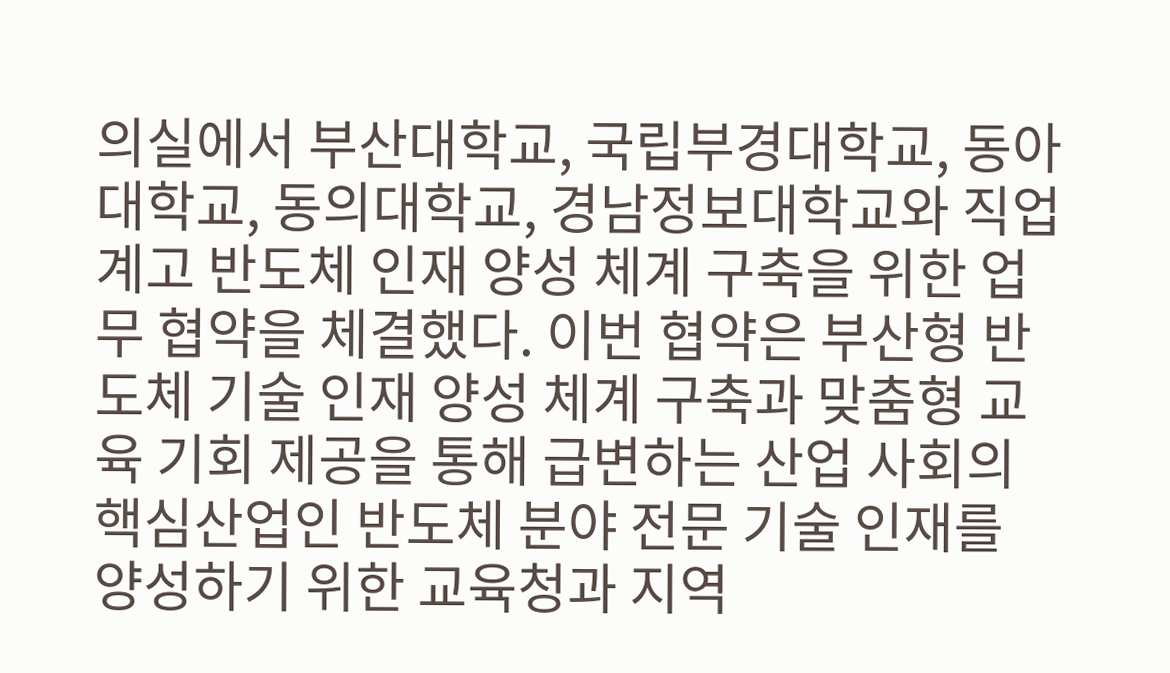의실에서 부산대학교, 국립부경대학교, 동아대학교, 동의대학교, 경남정보대학교와 직업계고 반도체 인재 양성 체계 구축을 위한 업무 협약을 체결했다. 이번 협약은 부산형 반도체 기술 인재 양성 체계 구축과 맞춤형 교육 기회 제공을 통해 급변하는 산업 사회의 핵심산업인 반도체 분야 전문 기술 인재를 양성하기 위한 교육청과 지역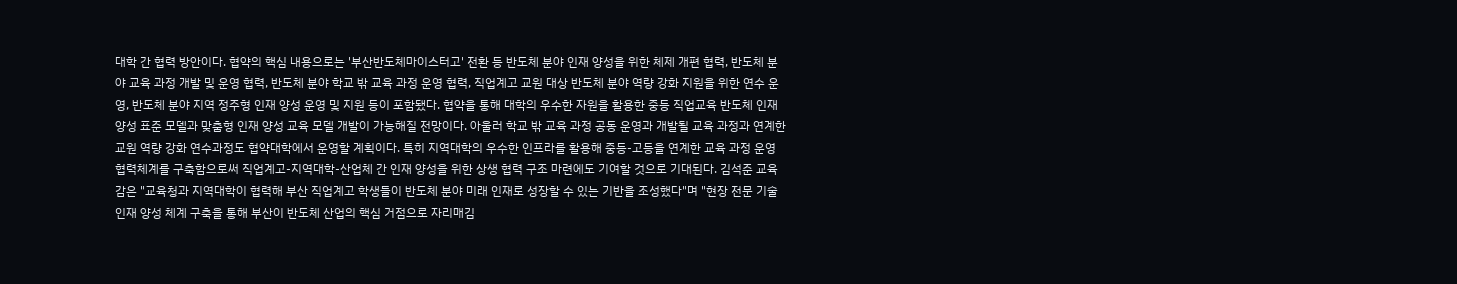대학 간 협력 방안이다. 협약의 핵심 내용으로는 '부산반도체마이스터고' 전환 등 반도체 분야 인재 양성을 위한 체제 개편 협력, 반도체 분야 교육 과정 개발 및 운영 협력, 반도체 분야 학교 밖 교육 과정 운영 협력, 직업계고 교원 대상 반도체 분야 역량 강화 지원을 위한 연수 운영, 반도체 분야 지역 정주형 인재 양성 운영 및 지원 등이 포함됐다. 협약을 통해 대학의 우수한 자원을 활용한 중등 직업교육 반도체 인재 양성 표준 모델과 맞춤형 인재 양성 교육 모델 개발이 가능해질 전망이다. 아울러 학교 밖 교육 과정 공동 운영과 개발될 교육 과정과 연계한 교원 역량 강화 연수과정도 협약대학에서 운영할 계획이다. 특히 지역대학의 우수한 인프라를 활용해 중등-고등을 연계한 교육 과정 운영 협력체계를 구축함으로써 직업계고-지역대학-산업체 간 인재 양성을 위한 상생 협력 구조 마련에도 기여할 것으로 기대된다. 김석준 교육감은 "교육청과 지역대학이 협력해 부산 직업계고 학생들이 반도체 분야 미래 인재로 성장할 수 있는 기반을 조성했다"며 "현장 전문 기술 인재 양성 체계 구축을 통해 부산이 반도체 산업의 핵심 거점으로 자리매김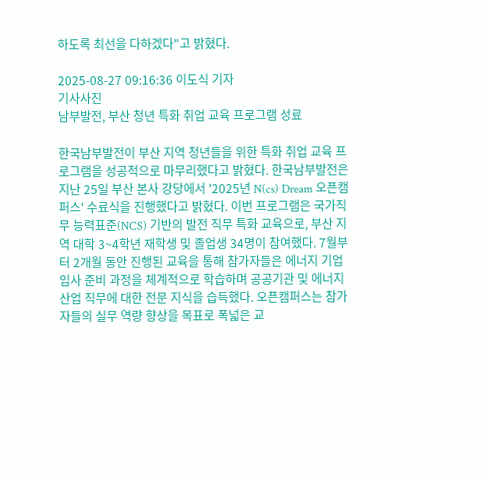하도록 최선을 다하겠다"고 밝혔다.

2025-08-27 09:16:36 이도식 기자
기사사진
남부발전, 부산 청년 특화 취업 교육 프로그램 성료

한국남부발전이 부산 지역 청년들을 위한 특화 취업 교육 프로그램을 성공적으로 마무리했다고 밝혔다. 한국남부발전은 지난 25일 부산 본사 강당에서 '2025년 N(cs) Dream 오픈캠퍼스' 수료식을 진행했다고 밝혔다. 이번 프로그램은 국가직무 능력표준(NCS) 기반의 발전 직무 특화 교육으로, 부산 지역 대학 3~4학년 재학생 및 졸업생 34명이 참여했다. 7월부터 2개월 동안 진행된 교육을 통해 참가자들은 에너지 기업 입사 준비 과정을 체계적으로 학습하며 공공기관 및 에너지 산업 직무에 대한 전문 지식을 습득했다. 오픈캠퍼스는 참가자들의 실무 역량 향상을 목표로 폭넓은 교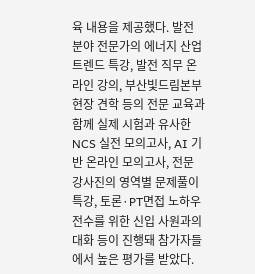육 내용을 제공했다. 발전 분야 전문가의 에너지 산업 트렌드 특강, 발전 직무 온라인 강의, 부산빛드림본부 현장 견학 등의 전문 교육과 함께 실제 시험과 유사한 NCS 실전 모의고사, AI 기반 온라인 모의고사, 전문 강사진의 영역별 문제풀이 특강, 토론·PT면접 노하우 전수를 위한 신입 사원과의 대화 등이 진행돼 참가자들에서 높은 평가를 받았다.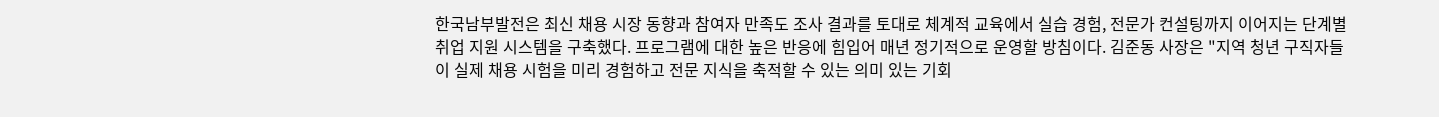한국남부발전은 최신 채용 시장 동향과 참여자 만족도 조사 결과를 토대로 체계적 교육에서 실습 경험, 전문가 컨설팅까지 이어지는 단계별 취업 지원 시스템을 구축했다. 프로그램에 대한 높은 반응에 힘입어 매년 정기적으로 운영할 방침이다. 김준동 사장은 "지역 청년 구직자들이 실제 채용 시험을 미리 경험하고 전문 지식을 축적할 수 있는 의미 있는 기회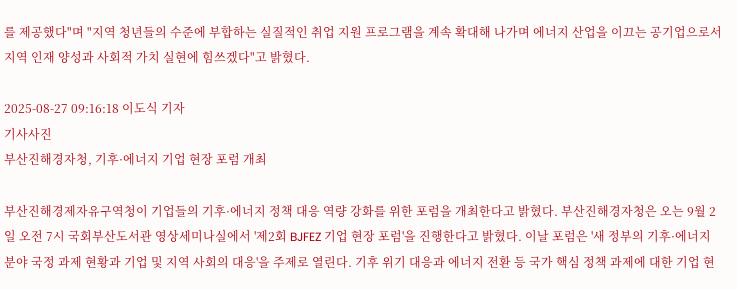를 제공했다"며 "지역 청년들의 수준에 부합하는 실질적인 취업 지원 프로그램을 계속 확대해 나가며 에너지 산업을 이끄는 공기업으로서 지역 인재 양성과 사회적 가치 실현에 힘쓰겠다"고 밝혔다.

2025-08-27 09:16:18 이도식 기자
기사사진
부산진해경자청, 기후·에너지 기업 현장 포럼 개최

부산진해경제자유구역청이 기업들의 기후·에너지 정책 대응 역량 강화를 위한 포럼을 개최한다고 밝혔다. 부산진해경자청은 오는 9월 2일 오전 7시 국회부산도서관 영상세미나실에서 '제2회 BJFEZ 기업 현장 포럼'을 진행한다고 밝혔다. 이날 포럼은 '새 정부의 기후·에너지 분야 국정 과제 현황과 기업 및 지역 사회의 대응'을 주제로 열린다. 기후 위기 대응과 에너지 전환 등 국가 핵심 정책 과제에 대한 기업 현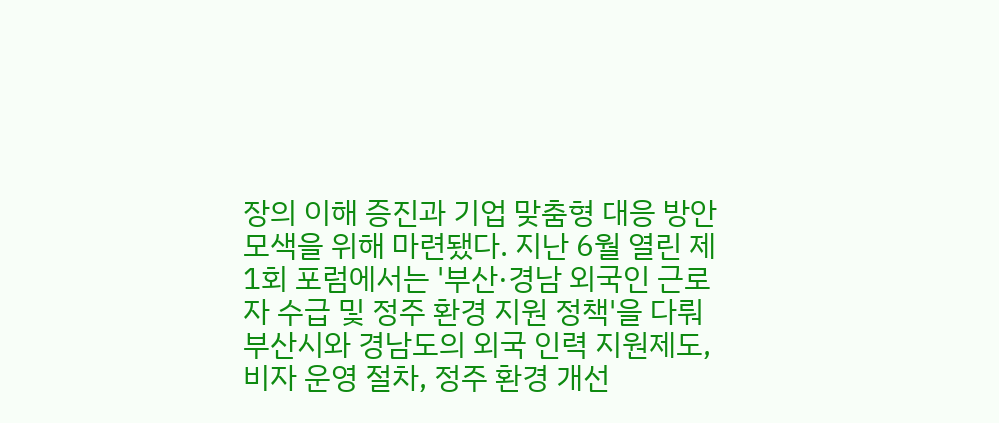장의 이해 증진과 기업 맞춤형 대응 방안 모색을 위해 마련됐다. 지난 6월 열린 제1회 포럼에서는 '부산·경남 외국인 근로자 수급 및 정주 환경 지원 정책'을 다뤄 부산시와 경남도의 외국 인력 지원제도, 비자 운영 절차, 정주 환경 개선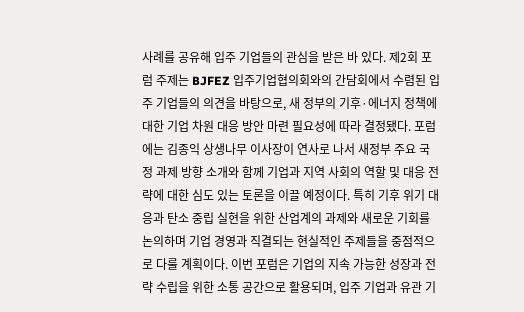사례를 공유해 입주 기업들의 관심을 받은 바 있다. 제2회 포럼 주제는 BJFEZ 입주기업협의회와의 간담회에서 수렴된 입주 기업들의 의견을 바탕으로, 새 정부의 기후·에너지 정책에 대한 기업 차원 대응 방안 마련 필요성에 따라 결정됐다. 포럼에는 김종익 상생나무 이사장이 연사로 나서 새정부 주요 국정 과제 방향 소개와 함께 기업과 지역 사회의 역할 및 대응 전략에 대한 심도 있는 토론을 이끌 예정이다. 특히 기후 위기 대응과 탄소 중립 실현을 위한 산업계의 과제와 새로운 기회를 논의하며 기업 경영과 직결되는 현실적인 주제들을 중점적으로 다룰 계획이다. 이번 포럼은 기업의 지속 가능한 성장과 전략 수립을 위한 소통 공간으로 활용되며, 입주 기업과 유관 기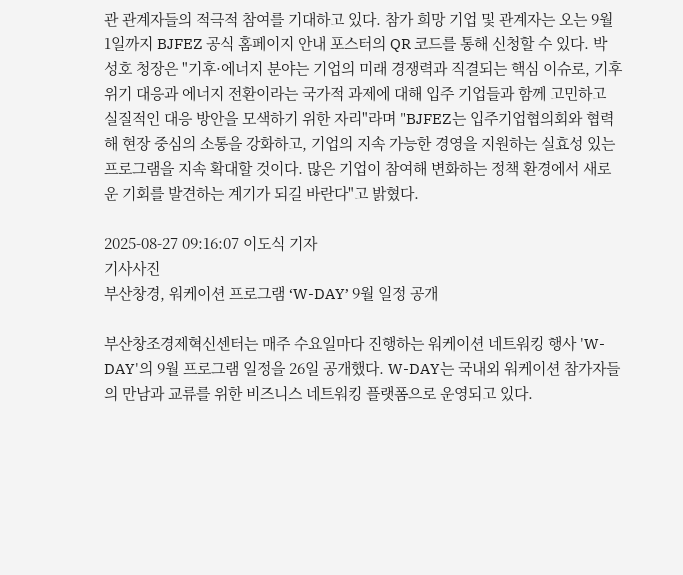관 관계자들의 적극적 참여를 기대하고 있다. 참가 희망 기업 및 관계자는 오는 9월 1일까지 BJFEZ 공식 홈페이지 안내 포스터의 QR 코드를 통해 신청할 수 있다. 박성호 청장은 "기후·에너지 분야는 기업의 미래 경쟁력과 직결되는 핵심 이슈로, 기후 위기 대응과 에너지 전환이라는 국가적 과제에 대해 입주 기업들과 함께 고민하고 실질적인 대응 방안을 모색하기 위한 자리"라며 "BJFEZ는 입주기업협의회와 협력해 현장 중심의 소통을 강화하고, 기업의 지속 가능한 경영을 지원하는 실효성 있는 프로그램을 지속 확대할 것이다. 많은 기업이 참여해 변화하는 정책 환경에서 새로운 기회를 발견하는 계기가 되길 바란다"고 밝혔다.

2025-08-27 09:16:07 이도식 기자
기사사진
부산창경, 워케이션 프로그램 ‘W-DAY’ 9월 일정 공개

부산창조경제혁신센터는 매주 수요일마다 진행하는 워케이션 네트워킹 행사 'W-DAY'의 9월 프로그램 일정을 26일 공개했다. W-DAY는 국내외 워케이션 참가자들의 만남과 교류를 위한 비즈니스 네트워킹 플랫폼으로 운영되고 있다.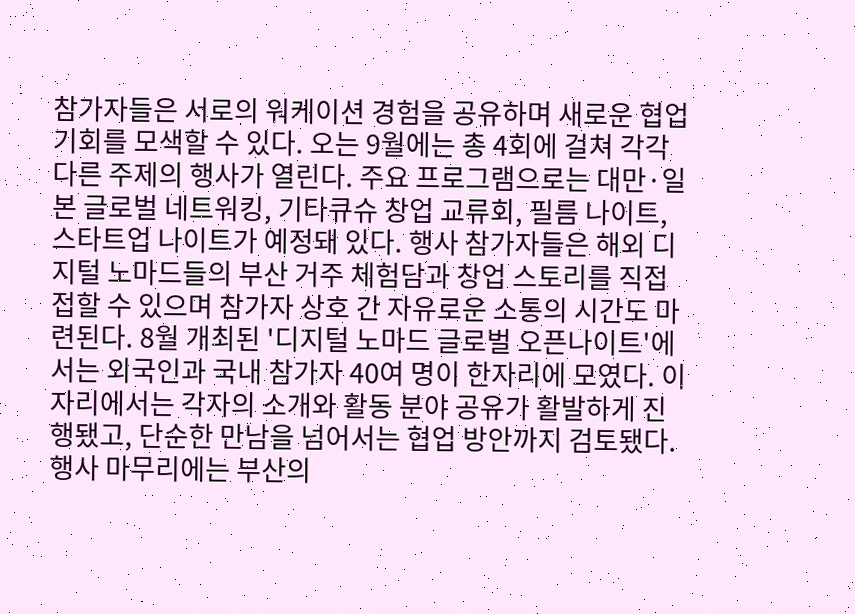참가자들은 서로의 워케이션 경험을 공유하며 새로운 협업 기회를 모색할 수 있다. 오는 9월에는 총 4회에 걸쳐 각각 다른 주제의 행사가 열린다. 주요 프로그램으로는 대만·일본 글로벌 네트워킹, 기타큐슈 창업 교류회, 필름 나이트, 스타트업 나이트가 예정돼 있다. 행사 참가자들은 해외 디지털 노마드들의 부산 거주 체험담과 창업 스토리를 직접 접할 수 있으며 참가자 상호 간 자유로운 소통의 시간도 마련된다. 8월 개최된 '디지털 노마드 글로벌 오픈나이트'에서는 외국인과 국내 참가자 40여 명이 한자리에 모였다. 이 자리에서는 각자의 소개와 활동 분야 공유가 활발하게 진행됐고, 단순한 만남을 넘어서는 협업 방안까지 검토됐다. 행사 마무리에는 부산의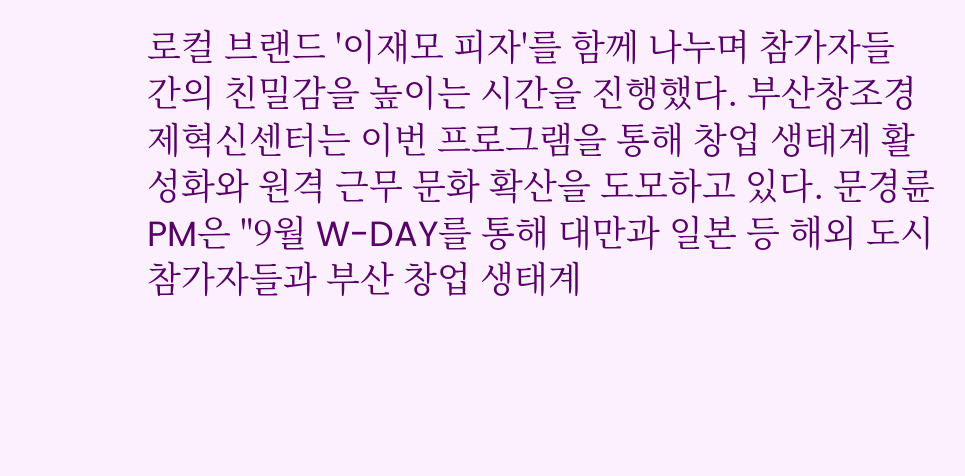로컬 브랜드 '이재모 피자'를 함께 나누며 참가자들 간의 친밀감을 높이는 시간을 진행했다. 부산창조경제혁신센터는 이번 프로그램을 통해 창업 생태계 활성화와 원격 근무 문화 확산을 도모하고 있다. 문경륜 PM은 "9월 W-DAY를 통해 대만과 일본 등 해외 도시 참가자들과 부산 창업 생태계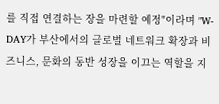를 직접 연결하는 장을 마련할 예정"이라며 "W-DAY가 부산에서의 글로벌 네트워크 확장과 비즈니스, 문화의 동반 성장을 이끄는 역할을 지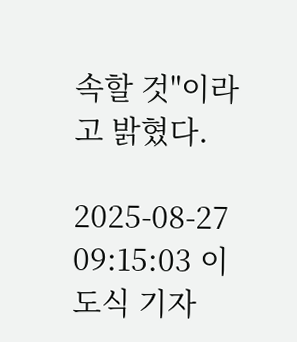속할 것"이라고 밝혔다.

2025-08-27 09:15:03 이도식 기자